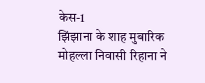केस-1
झिंझाना के शाह मुबारिक मोहल्ला निवासी रिहाना ने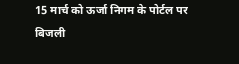15 मार्च को ऊर्जा निगम के पोर्टल पर बिजली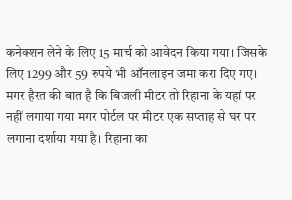कनेक्शन लेने के लिए 15 मार्च को आवेदन किया गया। जिसके लिए 1299 और 59 रुपये भी ऑनलाइन जमा करा दिए गए। मगर हैरत की बात है कि बिजली मीटर तो रिहाना के यहां पर नहीं लगाया गया मगर पोर्टल पर मीटर एक सप्ताह से घर पर लगाना दर्शाया गया है। रिहाना का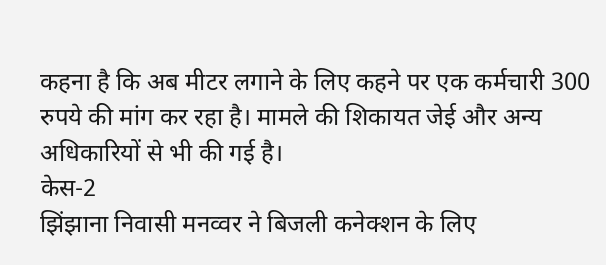कहना है कि अब मीटर लगाने के लिए कहने पर एक कर्मचारी 300 रुपये की मांग कर रहा है। मामले की शिकायत जेई और अन्य अधिकारियों से भी की गई है।
केस-2
झिंझाना निवासी मनव्वर ने बिजली कनेक्शन के लिए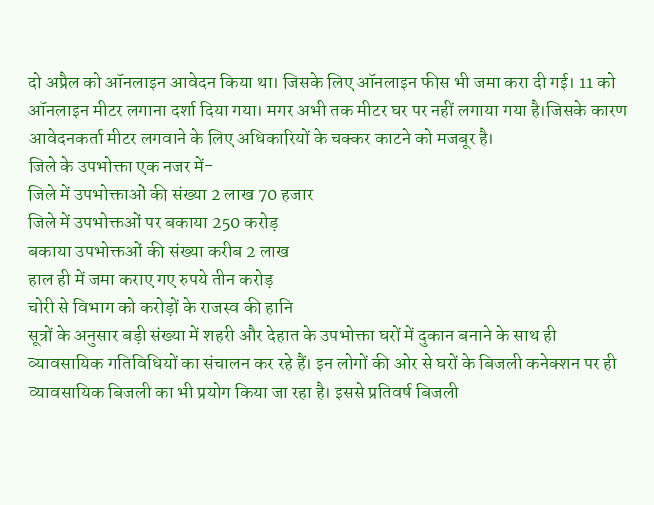दो अप्रैल को ऑनलाइन आवेदन किया था। जिसके लिए ऑनलाइन फीस भी जमा करा दी गई। 11 को ऑनलाइन मीटर लगाना दर्शा दिया गया। मगर अभी तक मीटर घर पर नहीं लगाया गया है।जिसके कारण आवेदनकर्ता मीटर लगवाने के लिए अधिकारियों के चक्कर काटने को मजबूर है।
जिले के उपभोक्ता एक नजर में-
जिले में उपभोक्ताओं की संख्या 2 लाख 70 हजार
जिले में उपभोक्तओं पर बकाया 250 करोड़
बकाया उपभोक्तओं की संख्या करीब 2 लाख
हाल ही में जमा कराए गए रुपये तीन करोड़
चोरी से विभाग को करोड़ों के राजस्व की हानि
सूत्रों के अनुसार बड़ी संख्या में शहरी और देहात के उपभोक्ता घरों में दुकान बनाने के साथ ही व्यावसायिक गतिविधियों का संचालन कर रहे हैं। इन लोगों की ओर से घरों के बिजली कनेक्शन पर ही व्यावसायिक बिजली का भी प्रयोग किया जा रहा है। इससे प्रतिवर्ष बिजली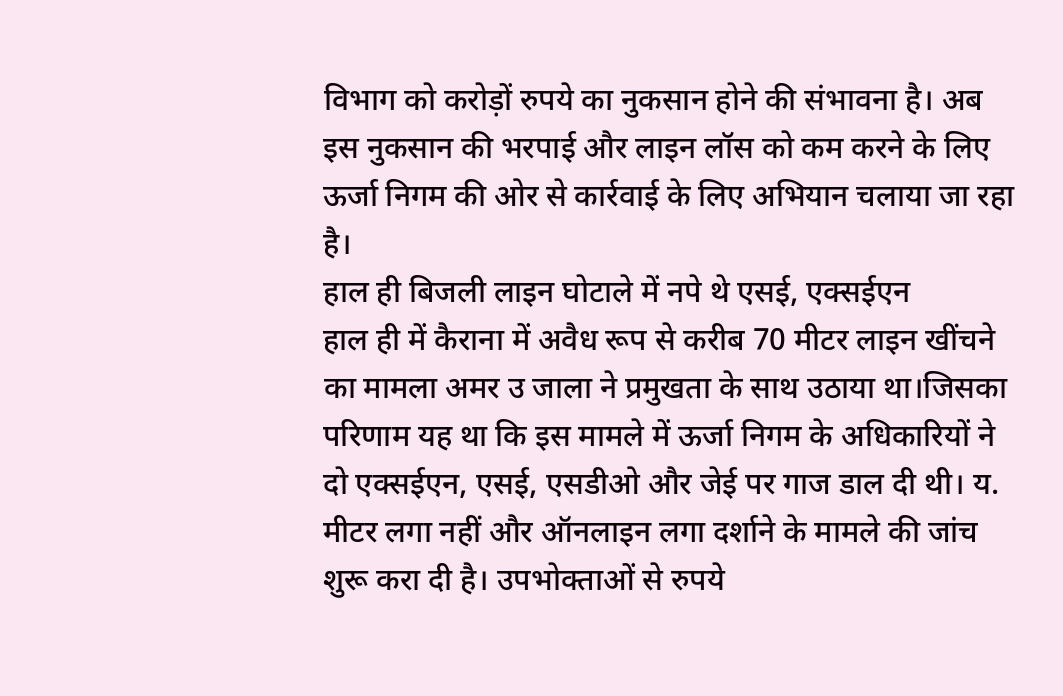विभाग को करोड़ों रुपये का नुकसान होने की संभावना है। अब इस नुकसान की भरपाई और लाइन लॉस को कम करने के लिए ऊर्जा निगम की ओर से कार्रवाई के लिए अभियान चलाया जा रहा है।
हाल ही बिजली लाइन घोटाले में नपे थे एसई, एक्सईएन
हाल ही में कैराना में अवैध रूप से करीब 70 मीटर लाइन खींचने का मामला अमर उ जाला ने प्रमुखता के साथ उठाया था।जिसका परिणाम यह था कि इस मामले में ऊर्जा निगम के अधिकारियों ने दो एक्सईएन, एसई, एसडीओ और जेई पर गाज डाल दी थी। य.
मीटर लगा नहीं और ऑनलाइन लगा दर्शाने के मामले की जांच शुरू करा दी है। उपभोक्ताओं से रुपये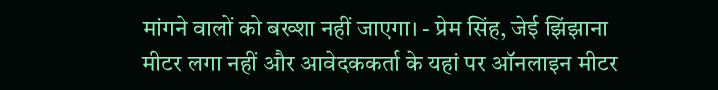मांगने वालों को बख्शा नहीं जाएगा। - प्रेम सिंह, जेई झिंझाना
मीटर लगा नहीं और आवेदककर्ता के यहां पर ऑनलाइन मीटर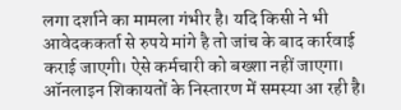लगा दर्शाने का मामला गंभीर है। यदि किसी ने भी आवेदककर्ता से रुपये मांगे है तो जांच के बाद कार्रवाई कराई जाएगी। ऐसे कर्मचारी को बख्शा नहीं जाएगा। ऑनलाइन शिकायतों के निस्तारण में समस्या आ रही है।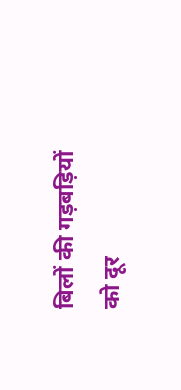बिलों की गड़बड़ियों को दूर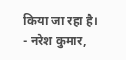किया जा रहा है। - नरेश कुमार,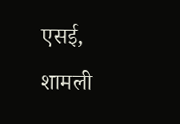एसई, शामली